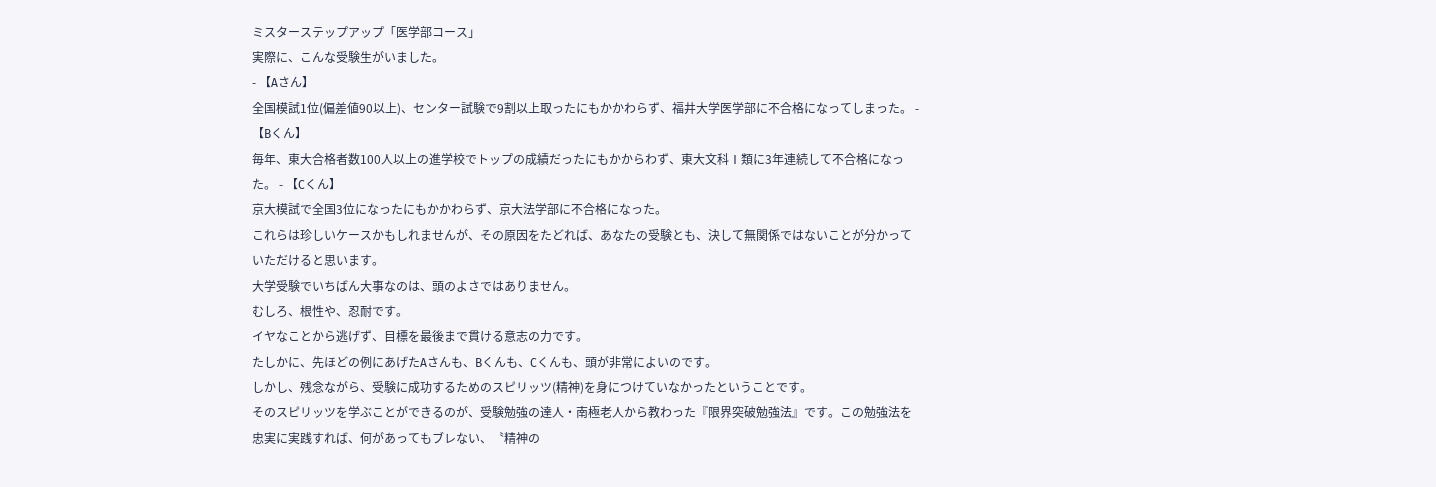ミスターステップアップ「医学部コース」
実際に、こんな受験生がいました。
- 【Aさん】
全国模試1位(偏差値90以上)、センター試験で9割以上取ったにもかかわらず、福井大学医学部に不合格になってしまった。 - 【Bくん】
毎年、東大合格者数100人以上の進学校でトップの成績だったにもかからわず、東大文科Ⅰ類に3年連続して不合格になった。 - 【Cくん】
京大模試で全国3位になったにもかかわらず、京大法学部に不合格になった。
これらは珍しいケースかもしれませんが、その原因をたどれば、あなたの受験とも、決して無関係ではないことが分かっていただけると思います。
大学受験でいちばん大事なのは、頭のよさではありません。
むしろ、根性や、忍耐です。
イヤなことから逃げず、目標を最後まで貫ける意志の力です。
たしかに、先ほどの例にあげたAさんも、Bくんも、Cくんも、頭が非常によいのです。
しかし、残念ながら、受験に成功するためのスピリッツ(精神)を身につけていなかったということです。
そのスピリッツを学ぶことができるのが、受験勉強の達人・南極老人から教わった『限界突破勉強法』です。この勉強法を忠実に実践すれば、何があってもブレない、〝精神の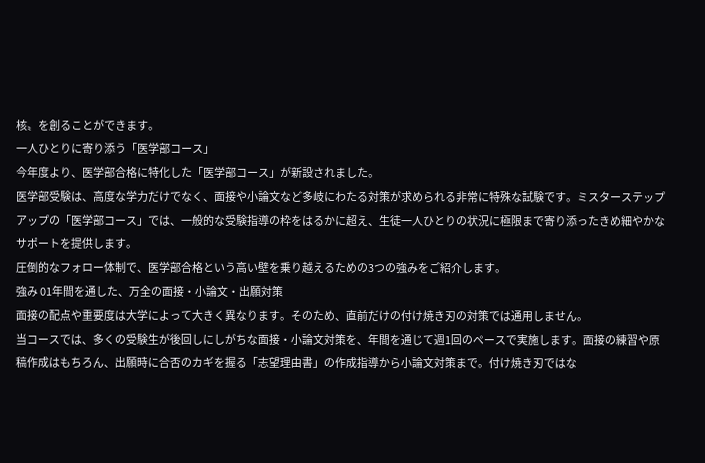核〟を創ることができます。
一人ひとりに寄り添う「医学部コース」
今年度より、医学部合格に特化した「医学部コース」が新設されました。
医学部受験は、高度な学力だけでなく、面接や小論文など多岐にわたる対策が求められる非常に特殊な試験です。ミスターステップアップの「医学部コース」では、一般的な受験指導の枠をはるかに超え、生徒一人ひとりの状況に極限まで寄り添ったきめ細やかなサポートを提供します。
圧倒的なフォロー体制で、医学部合格という高い壁を乗り越えるための3つの強みをご紹介します。
強み 01年間を通した、万全の面接・小論文・出願対策
面接の配点や重要度は大学によって大きく異なります。そのため、直前だけの付け焼き刃の対策では通用しません。
当コースでは、多くの受験生が後回しにしがちな面接・小論文対策を、年間を通じて週1回のペースで実施します。面接の練習や原稿作成はもちろん、出願時に合否のカギを握る「志望理由書」の作成指導から小論文対策まで。付け焼き刃ではな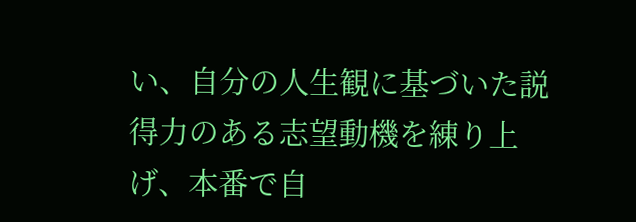い、自分の人生観に基づいた説得力のある志望動機を練り上げ、本番で自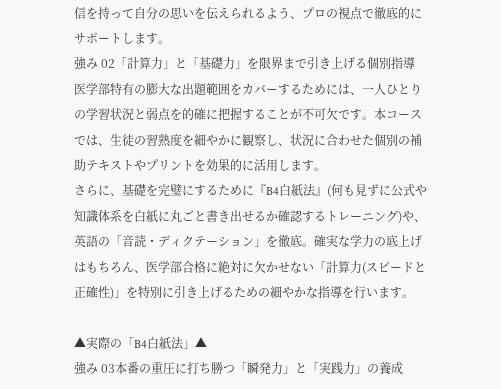信を持って自分の思いを伝えられるよう、プロの視点で徹底的にサポートします。
強み 02「計算力」と「基礎力」を限界まで引き上げる個別指導
医学部特有の膨大な出題範囲をカバーするためには、一人ひとりの学習状況と弱点を的確に把握することが不可欠です。本コースでは、生徒の習熟度を細やかに観察し、状況に合わせた個別の補助テキストやプリントを効果的に活用します。
さらに、基礎を完璧にするために『B4白紙法』(何も見ずに公式や知識体系を白紙に丸ごと書き出せるか確認するトレーニング)や、英語の「音読・ディクテーション」を徹底。確実な学力の底上げはもちろん、医学部合格に絶対に欠かせない「計算力(スピードと正確性)」を特別に引き上げるための細やかな指導を行います。

▲実際の「B4白紙法」▲
強み 03本番の重圧に打ち勝つ「瞬発力」と「実践力」の養成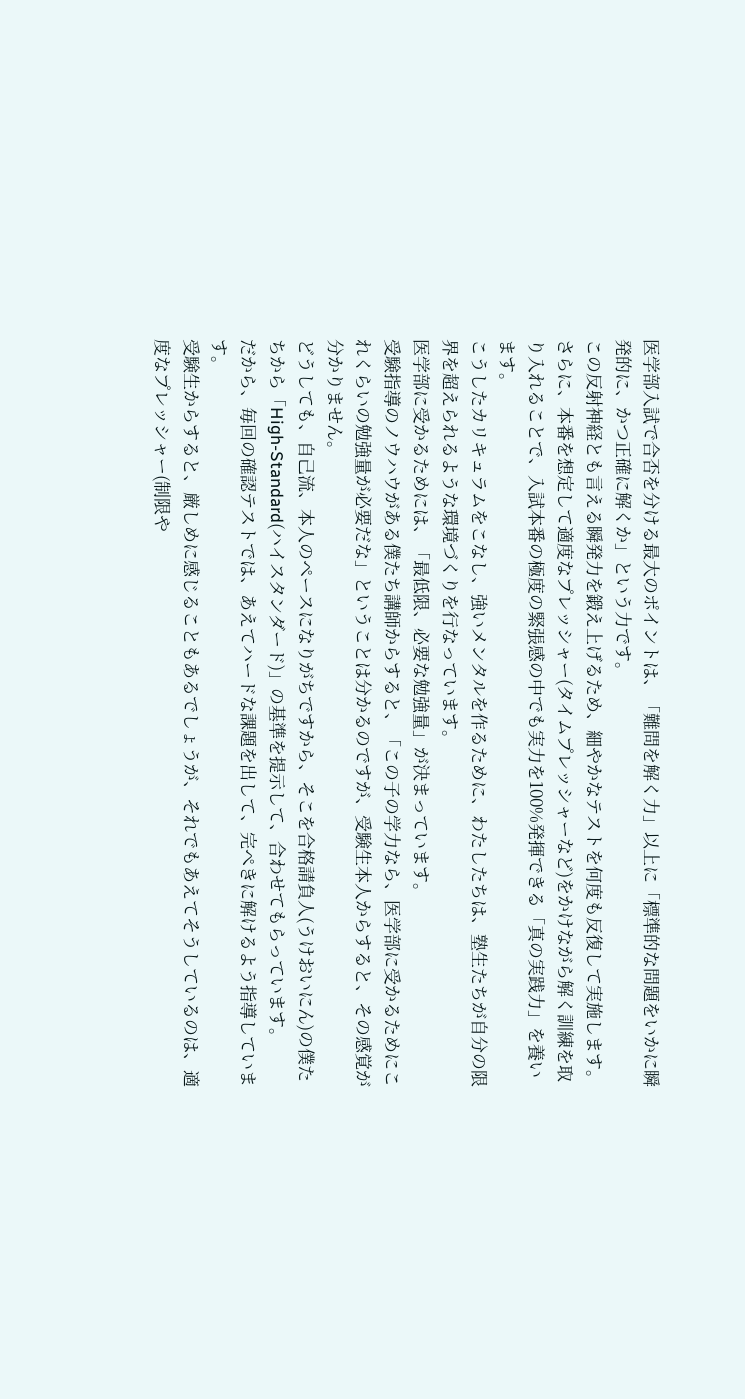医学部入試で合否を分ける最大のポイントは、「難問を解く力」以上に「標準的な問題をいかに瞬発的に、かつ正確に解くか」という力です。
この反射神経とも言える瞬発力を鍛え上げるため、細やかなテストを何度も反復して実施します。さらに、本番を想定して適度なプレッシャー(タイムプレッシャーなど)をかけながら解く訓練を取り入れることで、入試本番の極度の緊張感の中でも実力を100%発揮できる「真の実践力」を養います。
こうしたカリキュラムをこなし、強いメンタルを作るために、わたしたちは、塾生たちが自分の限界を超えられるような環境づくりを行なっています。
医学部に受かるためには、「最低限、必要な勉強量」が決まっています。
受験指導のノウハウがある僕たち講師からすると、「この子の学力なら、医学部に受かるためにこれくらいの勉強量が必要だな」ということは分かるのですが、受験生本人からすると、その感覚が分かりません。
どうしても、自己流、本人のペースになりがちですから、そこを合格請負人(うけおいにん)の僕たちから「High-Standard(ハイスタンダード)」の基準を提示して、合わせてもらっています。
だから、毎回の確認テストでは、あえてハードな課題を出して、完ぺきに解けるよう指導しています。
受験生からすると、厳しめに感じることもあるでしょうが、それでもあえてそうしているのは、適度なプレッシャー(制限や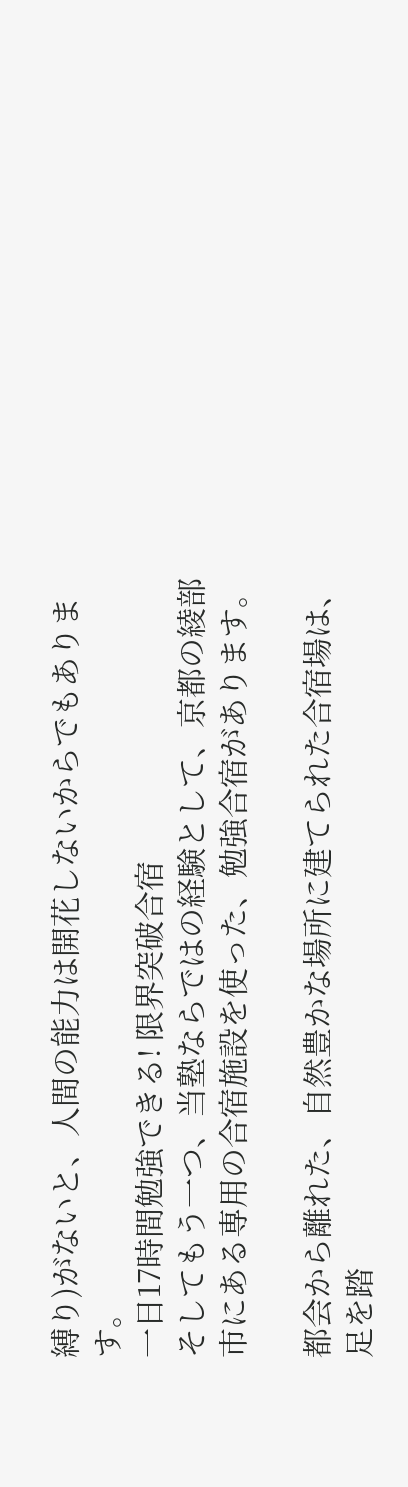縛り)がないと、人間の能力は開花しないからでもあります。
一日17時間勉強できる! 限界突破合宿
そしてもう一つ、当塾ならではの経験として、京都の綾部市にある専用の合宿施設を使った、勉強合宿があります。

都会から離れた、自然豊かな場所に建てられた合宿場は、足を踏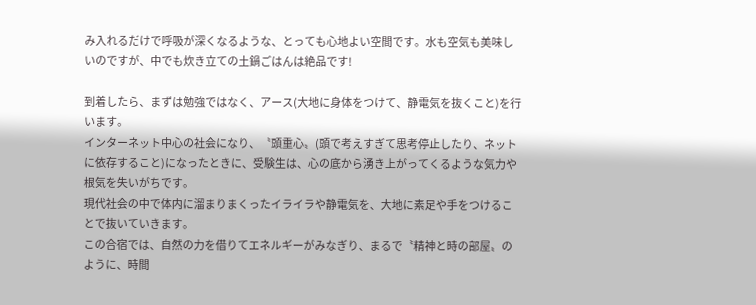み入れるだけで呼吸が深くなるような、とっても心地よい空間です。水も空気も美味しいのですが、中でも炊き立ての土鍋ごはんは絶品です!

到着したら、まずは勉強ではなく、アース(大地に身体をつけて、静電気を抜くこと)を行います。
インターネット中心の社会になり、〝頭重心〟(頭で考えすぎて思考停止したり、ネットに依存すること)になったときに、受験生は、心の底から湧き上がってくるような気力や根気を失いがちです。
現代社会の中で体内に溜まりまくったイライラや静電気を、大地に素足や手をつけることで抜いていきます。
この合宿では、自然の力を借りてエネルギーがみなぎり、まるで〝精神と時の部屋〟のように、時間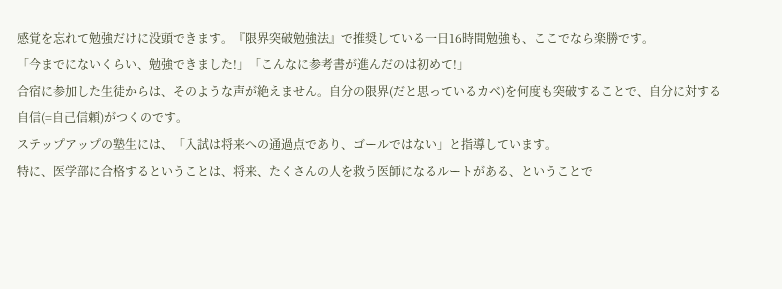感覚を忘れて勉強だけに没頭できます。『限界突破勉強法』で推奨している一日16時間勉強も、ここでなら楽勝です。
「今までにないくらい、勉強できました!」「こんなに参考書が進んだのは初めて!」
合宿に参加した生徒からは、そのような声が絶えません。自分の限界(だと思っているカベ)を何度も突破することで、自分に対する自信(=自己信頼)がつくのです。
ステップアップの塾生には、「入試は将来への通過点であり、ゴールではない」と指導しています。
特に、医学部に合格するということは、将来、たくさんの人を救う医師になるルートがある、ということで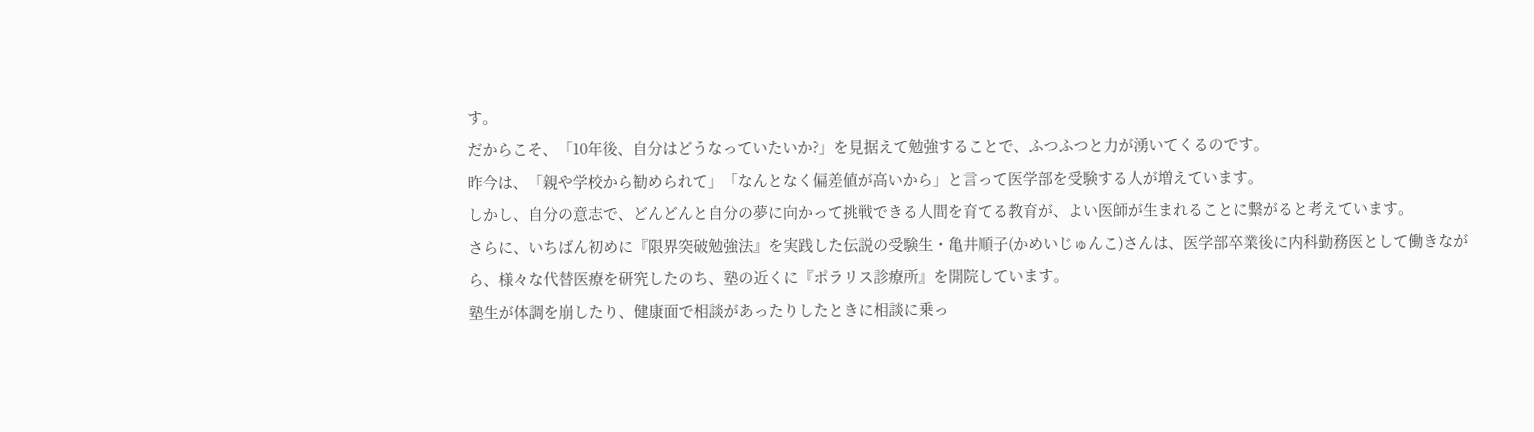す。
だからこそ、「10年後、自分はどうなっていたいか?」を見据えて勉強することで、ふつふつと力が湧いてくるのです。
昨今は、「親や学校から勧められて」「なんとなく偏差値が高いから」と言って医学部を受験する人が増えています。
しかし、自分の意志で、どんどんと自分の夢に向かって挑戦できる人間を育てる教育が、よい医師が生まれることに繋がると考えています。
さらに、いちばん初めに『限界突破勉強法』を実践した伝説の受験生・亀井順子(かめいじゅんこ)さんは、医学部卒業後に内科勤務医として働きながら、様々な代替医療を研究したのち、塾の近くに『ポラリス診療所』を開院しています。
塾生が体調を崩したり、健康面で相談があったりしたときに相談に乗っ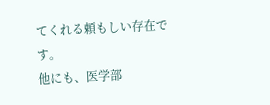てくれる頼もしい存在です。
他にも、医学部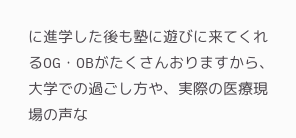に進学した後も塾に遊びに来てくれるOG・OBがたくさんおりますから、大学での過ごし方や、実際の医療現場の声な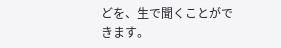どを、生で聞くことができます。